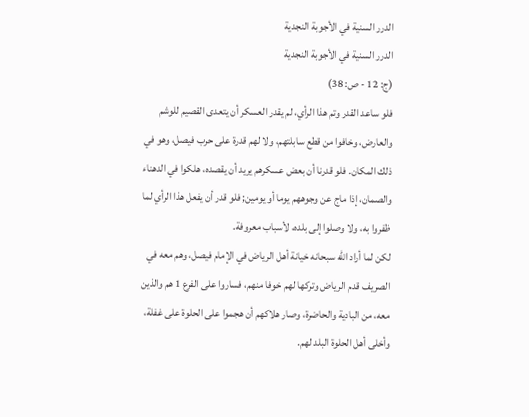الدرر السنية في الأجوبة النجدية
الدرر السنية في الأجوبة النجدية
(ج: 12 - ص: 38)
فلو ساعد القدر وتم هذا الرأي، لم يقدر العسكر أن يتعدى القصيم للوشم والعارض، وخافوا من قطع سابلتهم، ولا لهم قدرة على حرب فيصل، وهو في ذلك المكان. فلو قدرنا أن بعض عسكرهم يريد أن يقصده، هلكوا في الدهناء والصمان، إذا ماج عن وجوههم يوما أو يومين; فلو قدر أن يفعل هذا الرأي لما ظفروا به، ولا وصلوا إلى بلده، لأسباب معروفة.
لكن لما أراد الله سبحانه خيانة أهل الرياض في الإمام فيصل، وهم معه في الصريف قدم الرياض وتركها لهم خوفا منهم، فساروا على الفرع 1 هم والذين معه، من البادية والحاضرة، وصار هلاكهم أن هجموا على الحلوة على غفلة، وأخلى أهل الحلوة البلد لهم.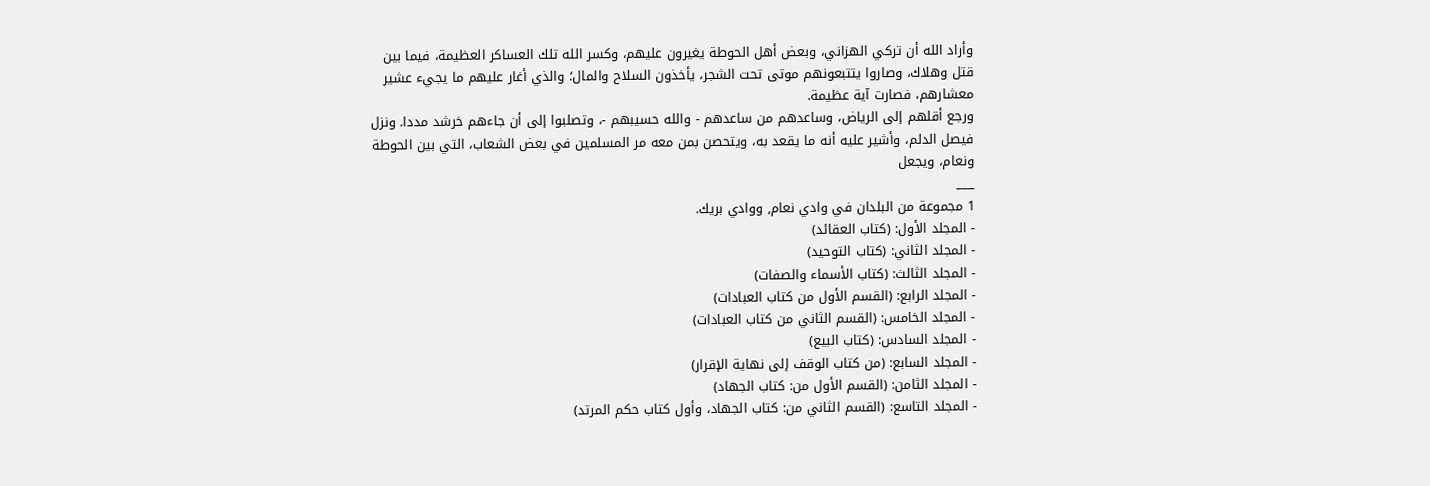وأراد الله أن تركي الهزاني، وبعض أهل الحوطة يغيرون عليهم، وكسر الله تلك العساكر العظيمة، فيما بين قتل وهلاك، وصاروا يتتبعونهم موتى تحت الشجر، يأخذون السلاح والمال؛ والذي أغار عليهم ما يجيء عشير معشارهم، فصارت آية عظيمة.
ورجع أقلهم إلى الرياض، وساعدهم من ساعدهم - والله حسيبهم -، وتصلبوا إلى أن جاءهم خرشد مددا. ونزل فيصل الدلم، وأشير عليه أنه ما يقعد به، ويتحصن بمن معه مر المسلمين في بعض الشعاب، التي بين الحوطة ونعام، ويجعل
___
1 مجموعة من البلدان في وادي نعام, ووادي بريك.
- المجلد الأول: (كتاب العقائد)
- المجلد الثاني: (كتاب التوحيد)
- المجلد الثالث: (كتاب الأسماء والصفات)
- المجلد الرابع: (القسم الأول من كتاب العبادات)
- المجلد الخامس: (القسم الثاني من كتاب العبادات)
- المجلد السادس: (كتاب البيع)
- المجلد السابع: (من كتاب الوقف إلى نهاية الإقرار)
- المجلد الثامن: (القسم الأول من: كتاب الجهاد)
- المجلد التاسع: (القسم الثاني من: كتاب الجهاد، وأول كتاب حكم المرتد)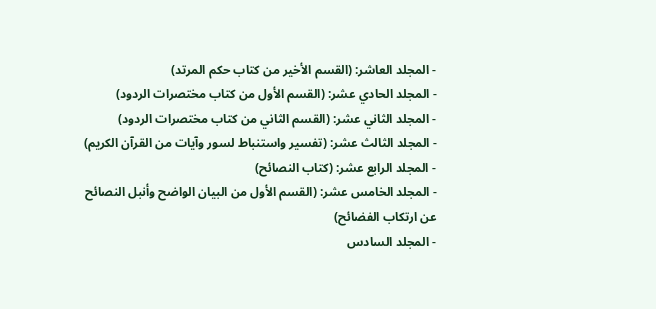- المجلد العاشر: (القسم الأخير من كتاب حكم المرتد)
- المجلد الحادي عشر: (القسم الأول من كتاب مختصرات الردود)
- المجلد الثاني عشر: (القسم الثاني من كتاب مختصرات الردود)
- المجلد الثالث عشر: (تفسير واستنباط لسور وآيات من القرآن الكريم)
- المجلد الرابع عشر: (كتاب النصائح)
- المجلد الخامس عشر: (القسم الأول من البيان الواضح وأنبل النصائح عن ارتكاب الفضائح)
- المجلد السادس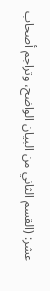عشر: (القسم الثاني من البيان الواضح، وتراجم أصحاب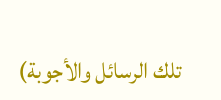تلك الرسائل والأجوبة)